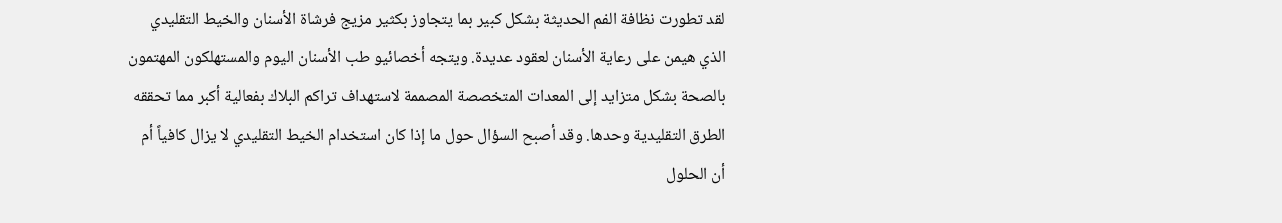لقد تطورت نظافة الفم الحديثة بشكل كبير بما يتجاوز بكثير مزيج فرشاة الأسنان والخيط التقليدي الذي هيمن على رعاية الأسنان لعقود عديدة. ويتجه أخصائيو طب الأسنان اليوم والمستهلكون المهتمون بالصحة بشكل متزايد إلى المعدات المتخصصة المصممة لاستهداف تراكم البلاك بفعالية أكبر مما تحققه الطرق التقليدية وحدها. وقد أصبح السؤال حول ما إذا كان استخدام الخيط التقليدي لا يزال كافياً أم أن الحلول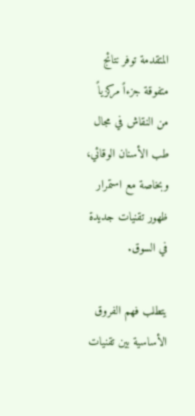المتقدمة توفر نتائج متفوقة جزءاً مركزياً من النقاش في مجال طب الأسنان الوقائي، وبخاصة مع استمرار ظهور تقنيات جديدة في السوق.

يتطلب فهم الفروق الأساسية بين تقنيات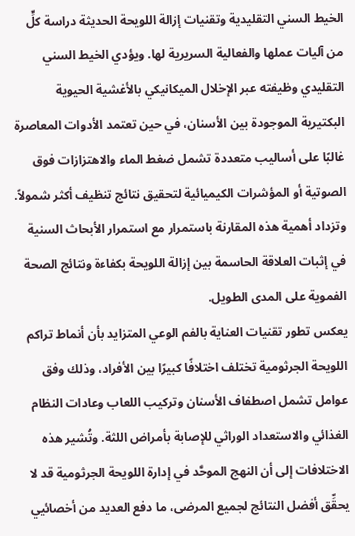الخيط السني التقليدية وتقنيات إزالة اللويحة الحديثة دراسة كلٍّ من آليات عملها والفعالية السريرية لها. ويؤدي الخيط السني التقليدي وظيفته عبر الإخلال الميكانيكي بالأغشية الحيوية البكتيرية الموجودة بين الأسنان، في حين تعتمد الأدوات المعاصرة غالبًا على أساليب متعددة تشمل ضغط الماء والاهتزازات فوق الصوتية أو المؤشرات الكيميائية لتحقيق نتائج تنظيف أكثر شمولاً. وتزداد أهمية هذه المقارنة باستمرار مع استمرار الأبحاث السنية في إثبات العلاقة الحاسمة بين إزالة اللويحة بكفاءة ونتائج الصحة الفموية على المدى الطويل.
يعكس تطور تقنيات العناية بالفم الوعي المتزايد بأن أنماط تراكم اللويحة الجرثومية تختلف اختلافًا كبيرًا بين الأفراد، وذلك وفق عوامل تشمل اصطفاف الأسنان وتركيب اللعاب وعادات النظام الغذائي والاستعداد الوراثي للإصابة بأمراض اللثة. وتُشير هذه الاختلافات إلى أن النهج الموحَّد في إدارة اللويحة الجرثومية قد لا يحقِّق أفضل النتائج لجميع المرضى، ما دفع العديد من أخصائيي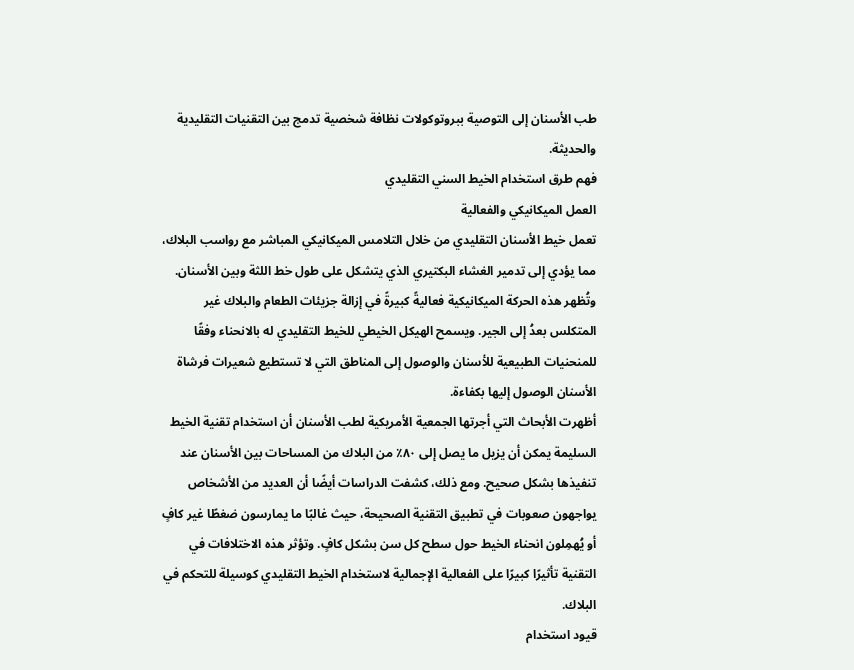طب الأسنان إلى التوصية ببروتوكولات نظافة شخصية تدمج بين التقنيات التقليدية والحديثة.
فهم طرق استخدام الخيط السني التقليدي
العمل الميكانيكي والفعالية
تعمل خيط الأسنان التقليدي من خلال التلامس الميكانيكي المباشر مع رواسب البلاك، مما يؤدي إلى تدمير الغشاء البكتيري الذي يتشكل على طول خط اللثة وبين الأسنان. وتُظهر هذه الحركة الميكانيكية فعاليةً كبيرةً في إزالة جزيئات الطعام والبلاك غير المتكلس بعدُ إلى الجير. ويسمح الهيكل الخيطي للخيط التقليدي له بالانحناء وفقًا للمنحنيات الطبيعية للأسنان والوصول إلى المناطق التي لا تستطيع شعيرات فرشاة الأسنان الوصول إليها بكفاءة.
أظهرت الأبحاث التي أجرتها الجمعية الأمريكية لطب الأسنان أن استخدام تقنية الخيط السليمة يمكن أن يزيل ما يصل إلى ٨٠٪ من البلاك من المساحات بين الأسنان عند تنفيذها بشكل صحيح. ومع ذلك، كشفت الدراسات أيضًا أن العديد من الأشخاص يواجهون صعوبات في تطبيق التقنية الصحيحة، حيث غالبًا ما يمارسون ضغطًا غير كافٍ أو يُهمِلون انحناء الخيط حول سطح كل سن بشكل كافٍ. وتؤثر هذه الاختلافات في التقنية تأثيرًا كبيرًا على الفعالية الإجمالية لاستخدام الخيط التقليدي كوسيلة للتحكم في البلاك.
قيود استخدام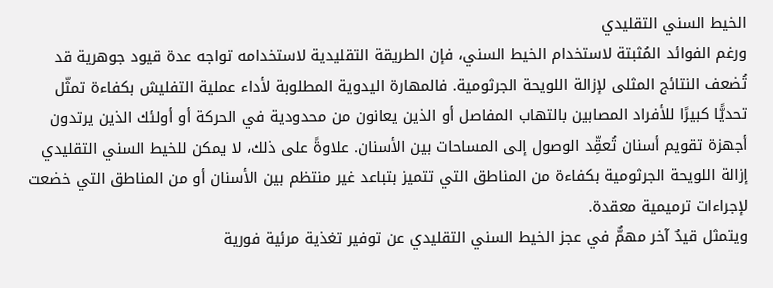الخيط السني التقليدي
ورغم الفوائد المُثبتة لاستخدام الخيط السني، فإن الطريقة التقليدية لاستخدامه تواجه عدة قيود جوهرية قد تُضعف النتائج المثلى لإزالة اللويحة الجرثومية. فالمهارة اليدوية المطلوبة لأداء عملية التفليش بكفاءة تمثّل تحديًّا كبيرًا للأفراد المصابين بالتهاب المفاصل أو الذين يعانون من محدودية في الحركة أو أولئك الذين يرتدون أجهزة تقويم أسنان تُعقِّد الوصول إلى المساحات بين الأسنان. علاوةً على ذلك، لا يمكن للخيط السني التقليدي إزالة اللويحة الجرثومية بكفاءة من المناطق التي تتميز بتباعد غير منتظم بين الأسنان أو من المناطق التي خضعت لإجراءات ترميمية معقدة.
ويتمثل قيدٌ آخر مهمٌّ في عجز الخيط السني التقليدي عن توفير تغذية مرئية فورية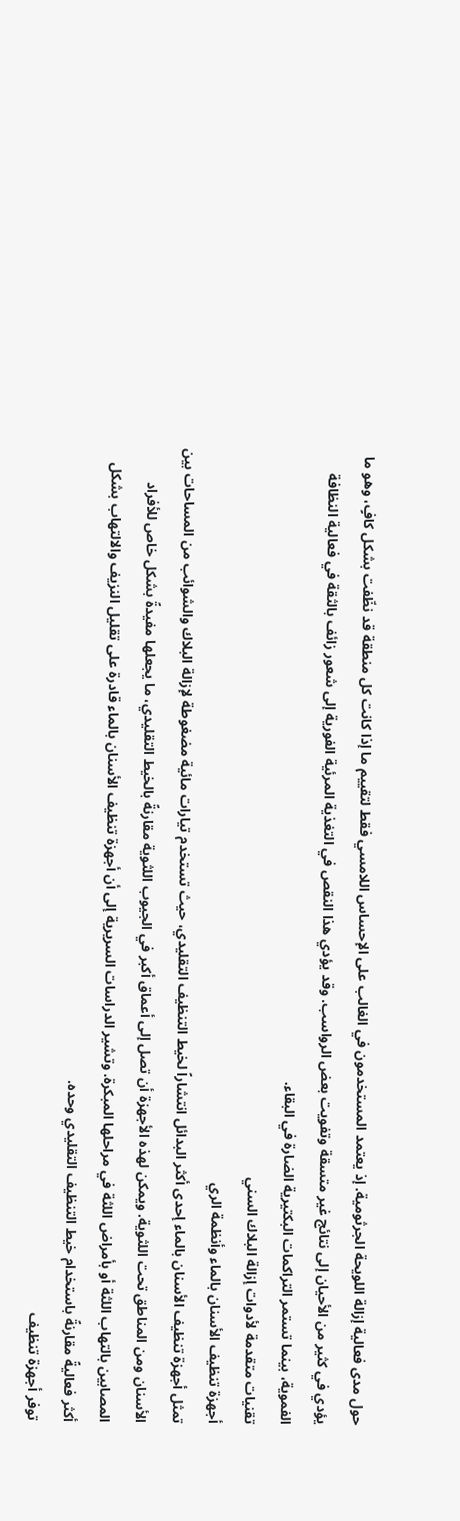حول مدى فعالية إزالة اللويحة الجرثومية. إذ يعتمد المستخدمون في الغالب على الإحساس اللامسي فقط لتقييم ما إذا كانت كل منطقة قد نظّفت بشكل كافٍ، وهو ما يؤدي في كثير من الأحيان إلى نتائج غير متسقة وتفويت بعض الرواسب. وقد يؤدي هذا النقص في التغذية المرئية الفورية إلى شعور زائف بالثقة في فعالية النظافة الفموية، بينما تستمر التراكمات البكتيرية الضارة في البقاء.
تقنيات متقدمة لأدوات إزالة البلاك السني
أجهزة تنظيف الأسنان بالماء وأنظمة الري
تمثل أجهزة تنظيف الأسنان بالماء إحدى أكثر البدائل انتشاراً لخيط التنظيف التقليدي، حيث تستخدم تيارات مائية مضغوطة لإزالة البلاك والشوائب من المساحات بين الأسنان ومن المناطق تحت اللثوية. ويمكن لهذه الأجهزة أن تصل إلى أعماق أكبر في الجيوب اللثوية مقارنةً بالخيط التقليدي، ما يجعلها مفيدةً بشكل خاص للأفراد المصابين بالتهاب اللثة أو بأمراض اللثة في مراحلها المبكرة. وتشير الدراسات السريرية إلى أن أجهزة تنظيف الأسنان بالماء قادرة على تقليل النزيف والالتهاب بشكل أكثر فعاليةً مقارنةً باستخدام خيط التنظيف التقليدي وحده.
توفر أجهزة تنظيف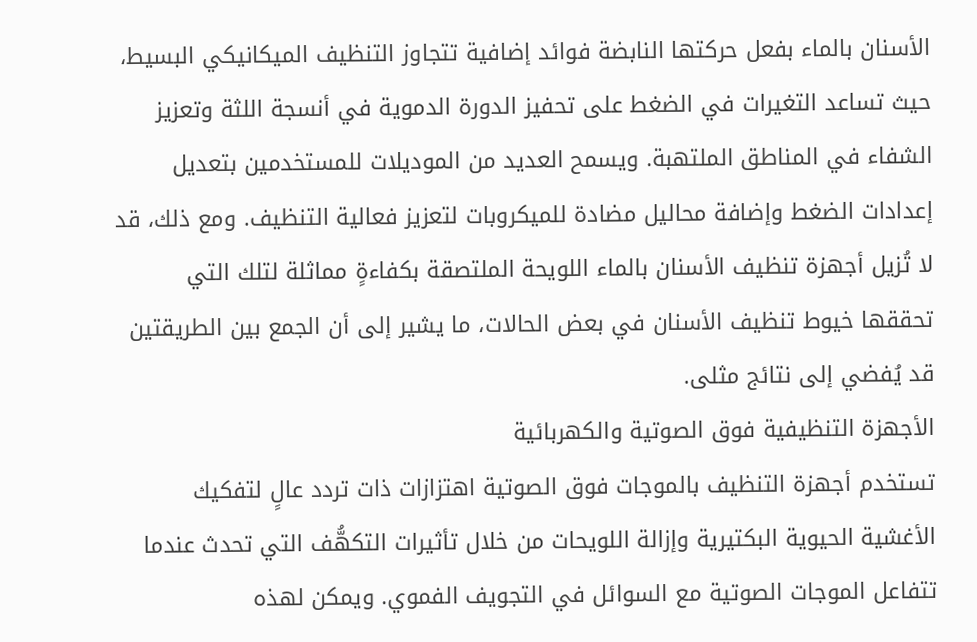الأسنان بالماء بفعل حركتها النابضة فوائد إضافية تتجاوز التنظيف الميكانيكي البسيط، حيث تساعد التغيرات في الضغط على تحفيز الدورة الدموية في أنسجة اللثة وتعزيز الشفاء في المناطق الملتهبة. ويسمح العديد من الموديلات للمستخدمين بتعديل إعدادات الضغط وإضافة محاليل مضادة للميكروبات لتعزيز فعالية التنظيف. ومع ذلك، قد لا تُزيل أجهزة تنظيف الأسنان بالماء اللويحة الملتصقة بكفاءةٍ مماثلة لتلك التي تحققها خيوط تنظيف الأسنان في بعض الحالات، ما يشير إلى أن الجمع بين الطريقتين قد يُفضي إلى نتائج مثلى.
الأجهزة التنظيفية فوق الصوتية والكهربائية
تستخدم أجهزة التنظيف بالموجات فوق الصوتية اهتزازات ذات تردد عالٍ لتفكيك الأغشية الحيوية البكتيرية وإزالة اللويحات من خلال تأثيرات التكهُّف التي تحدث عندما تتفاعل الموجات الصوتية مع السوائل في التجويف الفموي. ويمكن لهذه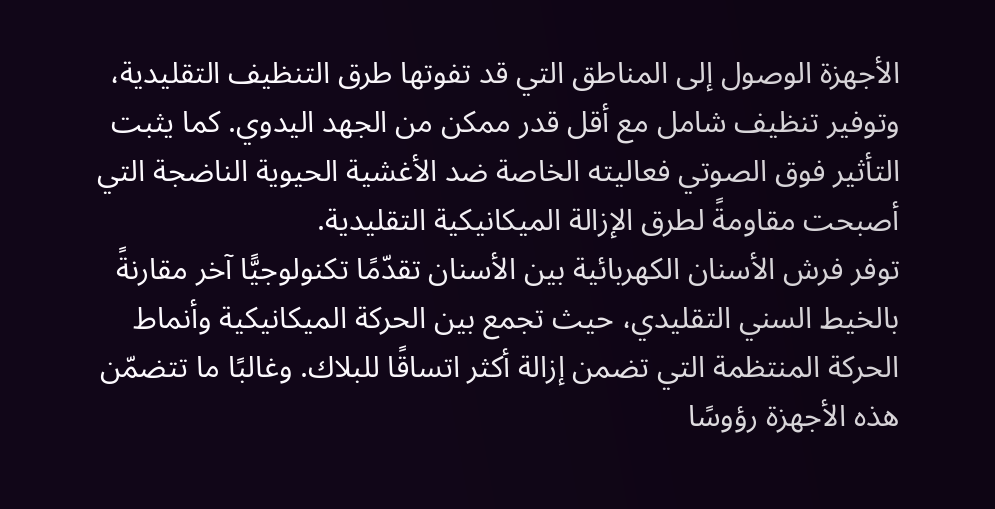الأجهزة الوصول إلى المناطق التي قد تفوتها طرق التنظيف التقليدية، وتوفير تنظيف شامل مع أقل قدر ممكن من الجهد اليدوي. كما يثبت التأثير فوق الصوتي فعاليته الخاصة ضد الأغشية الحيوية الناضجة التي أصبحت مقاومةً لطرق الإزالة الميكانيكية التقليدية.
توفر فرش الأسنان الكهربائية بين الأسنان تقدّمًا تكنولوجيًّا آخر مقارنةً بالخيط السني التقليدي، حيث تجمع بين الحركة الميكانيكية وأنماط الحركة المنتظمة التي تضمن إزالة أكثر اتساقًا للبلاك. وغالبًا ما تتضمّن هذه الأجهزة رؤوسًا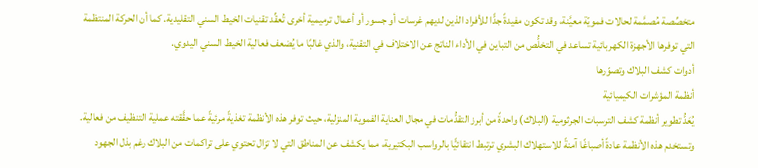متخصِّصة مُصمَّمة لحالات فمويّة معيَّنة، وقد تكون مفيدةً جدًّا للأفراد الذين لديهم غرسات أو جسور أو أعمال ترميمية أخرى تُعقِّد تقنيات الخيط السني التقليدية. كما أن الحركة المنتظمة التي توفرها الأجهزة الكهربائية تساعد في التخلُّص من التباين في الأداء الناتج عن الاختلاف في التقنية، والذي غالبًا ما يُضعف فعالية الخيط السني اليدوي.
أدوات كشف البلاك وتصوّرها
أنظمة المؤشرات الكيميائية
يُعَدُّ تطوير أنظمة كشف الترسبات الجرثومية (البلاك) واحدةً من أبرز التقدُّمات في مجال العناية الفموية المنزلية، حيث توفر هذه الأنظمة تغذيةً مرئيةً عما حقَّقته عملية التنظيف من فعالية. وتستخدم هذه الأنظمة عادةً أصباغًا آمنةً للاستهلاك البشري ترتبط انتقائيًّا بالرواسب البكتيرية، مما يكشف عن المناطق التي لا تزال تحتوي على تراكمات من البلاك رغم بذل الجهود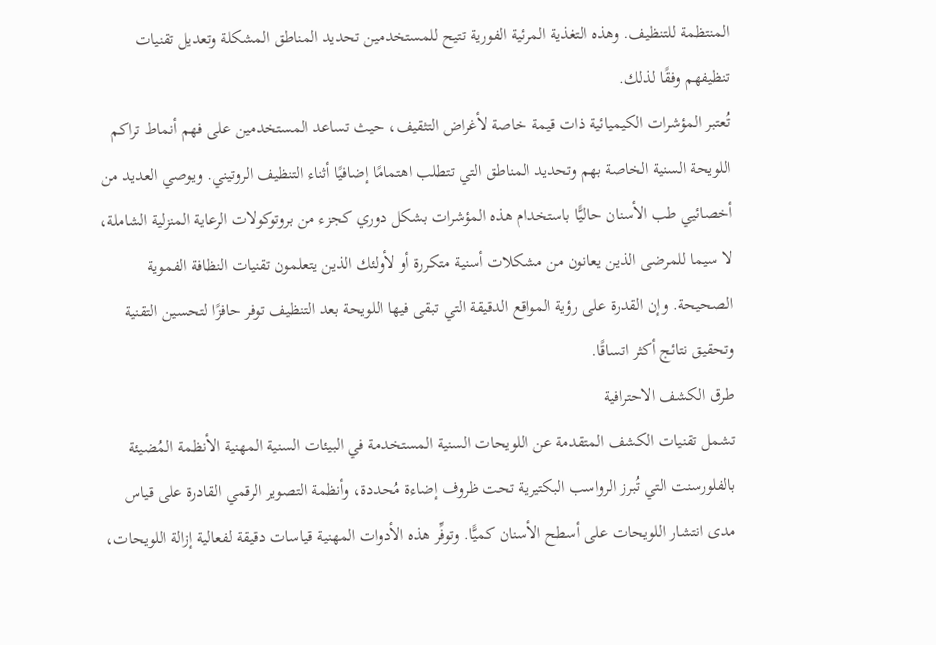المنتظمة للتنظيف. وهذه التغذية المرئية الفورية تتيح للمستخدمين تحديد المناطق المشكلة وتعديل تقنيات تنظيفهم وفقًا لذلك.
تُعتبر المؤشرات الكيميائية ذات قيمة خاصة لأغراض التثقيف، حيث تساعد المستخدمين على فهم أنماط تراكم اللويحة السنية الخاصة بهم وتحديد المناطق التي تتطلب اهتمامًا إضافيًا أثناء التنظيف الروتيني. ويوصي العديد من أخصائيي طب الأسنان حاليًّا باستخدام هذه المؤشرات بشكل دوري كجزء من بروتوكولات الرعاية المنزلية الشاملة، لا سيما للمرضى الذين يعانون من مشكلات أسنية متكررة أو لأولئك الذين يتعلمون تقنيات النظافة الفموية الصحيحة. وإن القدرة على رؤية المواقع الدقيقة التي تبقى فيها اللويحة بعد التنظيف توفر حافزًا لتحسين التقنية وتحقيق نتائج أكثر اتساقًا.
طرق الكشف الاحترافية
تشمل تقنيات الكشف المتقدمة عن اللويحات السنية المستخدمة في البيئات السنية المهنية الأنظمة المُضيئة بالفلورسنت التي تُبرز الرواسب البكتيرية تحت ظروف إضاءة مُحددة، وأنظمة التصوير الرقمي القادرة على قياس مدى انتشار اللويحات على أسطح الأسنان كميًّا. وتوفِّر هذه الأدوات المهنية قياسات دقيقة لفعالية إزالة اللويحات،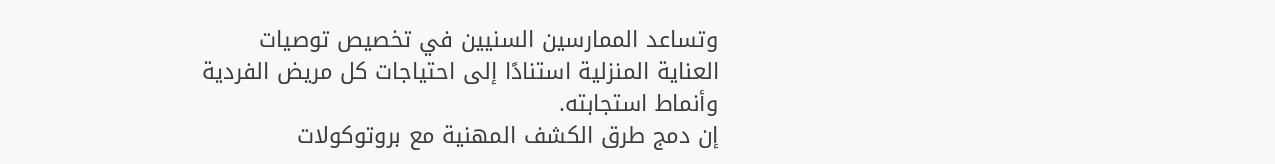وتساعد الممارسين السنيين في تخصيص توصيات العناية المنزلية استنادًا إلى احتياجات كل مريض الفردية وأنماط استجابته.
إن دمج طرق الكشف المهنية مع بروتوكولات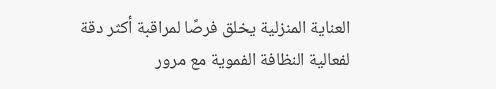العناية المنزلية يخلق فرصًا لمراقبة أكثر دقة لفعالية النظافة الفموية مع مرور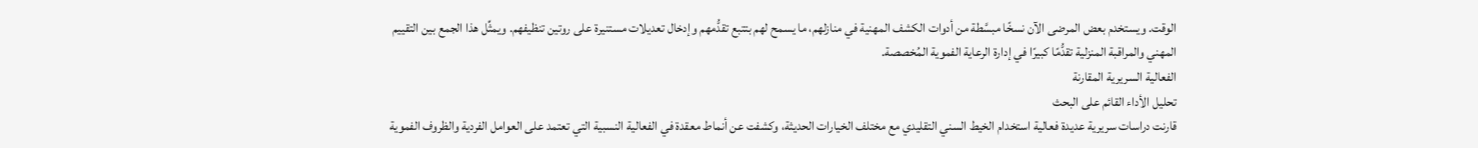الوقت. ويستخدم بعض المرضى الآن نسخًا مبسَّطة من أدوات الكشف المهنية في منازلهم، ما يسمح لهم بتتبع تقدُّمهم وإدخال تعديلات مستنيرة على روتين تنظيفهم. ويمثِّل هذا الجمع بين التقييم المهني والمراقبة المنزلية تقدُّمًا كبيرًا في إدارة الرعاية الفموية المُخصصة.
الفعالية السريرية المقارنة
تحليل الأداء القائم على البحث
قارنت دراسات سريرية عديدة فعالية استخدام الخيط السني التقليدي مع مختلف الخيارات الحديثة، وكشفت عن أنماط معقدة في الفعالية النسبية التي تعتمد على العوامل الفردية والظروف الفموية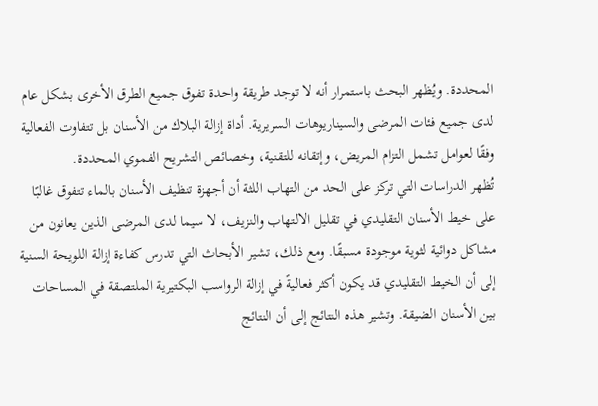المحددة. ويُظهر البحث باستمرار أنه لا توجد طريقة واحدة تفوق جميع الطرق الأخرى بشكل عام لدى جميع فئات المرضى والسيناريوهات السريرية. أداة إزالة البلاك من الأسنان بل تتفاوت الفعالية وفقًا لعوامل تشمل التزام المريض، وإتقانه للتقنية، وخصائص التشريح الفموي المحددة.
تُظهر الدراسات التي تركز على الحد من التهاب اللثة أن أجهزة تنظيف الأسنان بالماء تتفوق غالبًا على خيط الأسنان التقليدي في تقليل الالتهاب والنزيف، لا سيما لدى المرضى الذين يعانون من مشاكل دوائية لثوية موجودة مسبقًا. ومع ذلك، تشير الأبحاث التي تدرس كفاءة إزالة اللويحة السنية إلى أن الخيط التقليدي قد يكون أكثر فعاليةً في إزالة الرواسب البكتيرية الملتصقة في المساحات بين الأسنان الضيقة. وتشير هذه النتائج إلى أن النتائج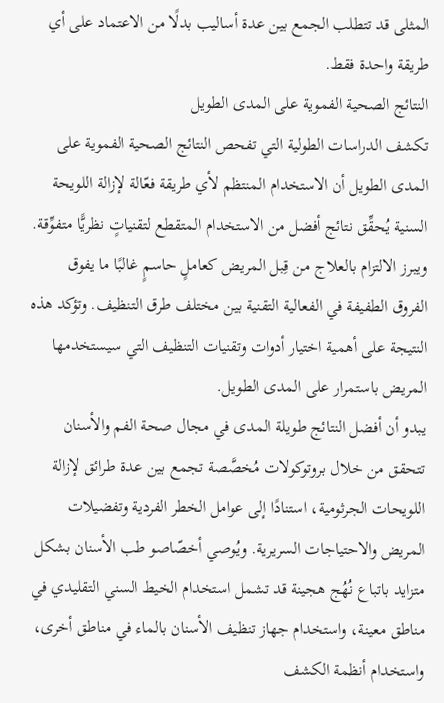المثلى قد تتطلب الجمع بين عدة أساليب بدلًا من الاعتماد على أي طريقة واحدة فقط.
النتائج الصحية الفموية على المدى الطويل
تكشف الدراسات الطولية التي تفحص النتائج الصحية الفموية على المدى الطويل أن الاستخدام المنتظم لأي طريقة فعّالة لإزالة اللويحة السنية يُحقِّق نتائج أفضل من الاستخدام المتقطع لتقنياتٍ نظريًّا متفوِّقة. ويبرز الالتزام بالعلاج من قِبل المريض كعاملٍ حاسمٍ غالبًا ما يفوق الفروق الطفيفة في الفعالية التقنية بين مختلف طرق التنظيف. وتؤكد هذه النتيجة على أهمية اختيار أدوات وتقنيات التنظيف التي سيستخدمها المريض باستمرار على المدى الطويل.
يبدو أن أفضل النتائج طويلة المدى في مجال صحة الفم والأسنان تتحقق من خلال بروتوكولات مُخصَّصة تجمع بين عدة طرائق لإزالة اللويحات الجرثومية، استنادًا إلى عوامل الخطر الفردية وتفضيلات المريض والاحتياجات السريرية. ويُوصي أخصّاصو طب الأسنان بشكل متزايد باتباع نُهُج هجينة قد تشمل استخدام الخيط السني التقليدي في مناطق معينة، واستخدام جهاز تنظيف الأسنان بالماء في مناطق أخرى، واستخدام أنظمة الكشف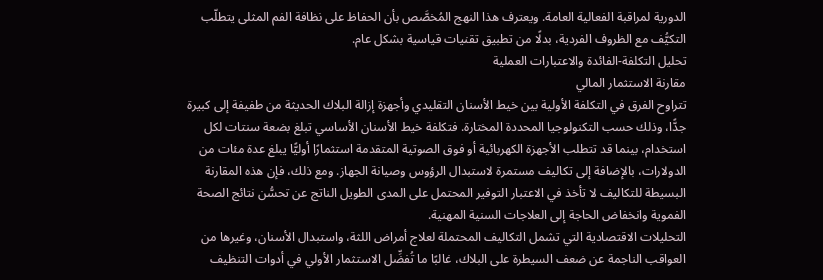الدورية لمراقبة الفعالية العامة. ويعترف هذا النهج المُخصَّص بأن الحفاظ على نظافة الفم المثلى يتطلّب التكيُّف مع الظروف الفردية، بدلًا من تطبيق تقنيات قياسية بشكل عام.
تحليل التكلفة-الفائدة والاعتبارات العملية
مقارنة الاستثمار المالي
تتراوح الفرق في التكلفة الأولية بين خيط الأسنان التقليدي وأجهزة إزالة البلاك الحديثة من طفيفة إلى كبيرة جدًّا، وذلك حسب التكنولوجيا المحددة المختارة. فتكلفة خيط الأسنان الأساسي تبلغ بضعة سنتات لكل استخدام، بينما قد تتطلب الأجهزة الكهربائية أو فوق الصوتية المتقدمة استثمارًا أوليًّا يبلغ عدة مئات من الدولارات، بالإضافة إلى تكاليف مستمرة لاستبدال الرؤوس وصيانة الجهاز. ومع ذلك، فإن هذه المقارنة البسيطة للتكاليف لا تأخذ في الاعتبار التوفير المحتمل على المدى الطويل الناتج عن تحسُّن نتائج الصحة الفموية وانخفاض الحاجة إلى العلاجات السنية المهنية.
التحليلات الاقتصادية التي تشمل التكاليف المحتملة لعلاج أمراض اللثة، واستبدال الأسنان، وغيرها من العواقب الناجمة عن ضعف السيطرة على البلاك، غالبًا ما تُفضِّل الاستثمار الأولي في أدوات التنظيف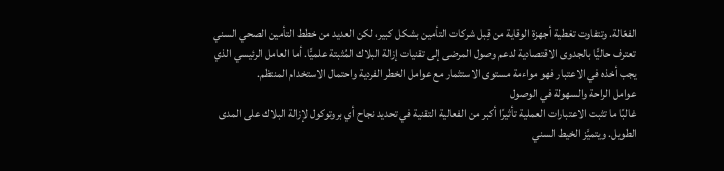الفعّالة. وتتفاوت تغطية أجهزة الوقاية من قِبل شركات التأمين بشكل كبير، لكن العديد من خطط التأمين الصحي السني تعترف حاليًّا بالجدوى الاقتصادية لدعم وصول المرضى إلى تقنيات إزالة البلاك المُثبتة علميًّا. أما العامل الرئيسي الذي يجب أخذه في الاعتبار فهو مواءمة مستوى الاستثمار مع عوامل الخطر الفردية واحتمال الاستخدام المنتظم.
عوامل الراحة والسهولة في الوصول
غالبًا ما تثبت الاعتبارات العملية تأثيرًا أكبر من الفعالية التقنية في تحديد نجاح أي بروتوكول لإزالة البلاك على المدى الطويل. ويتميَّز الخيط السني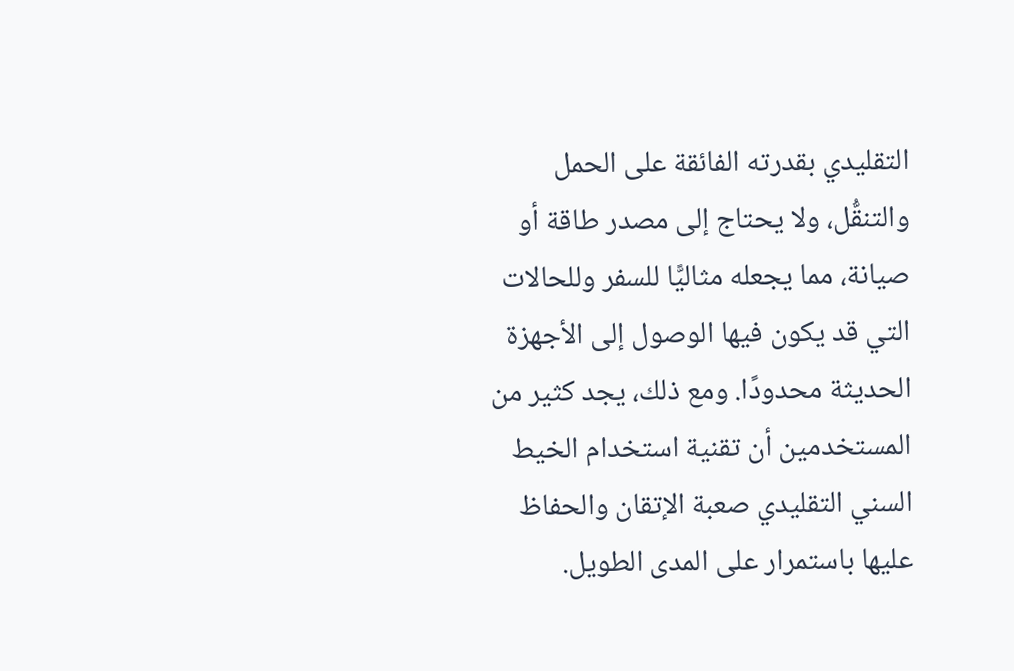التقليدي بقدرته الفائقة على الحمل والتنقُّل، ولا يحتاج إلى مصدر طاقة أو صيانة، مما يجعله مثاليًّا للسفر وللحالات التي قد يكون فيها الوصول إلى الأجهزة الحديثة محدودًا. ومع ذلك، يجد كثير من المستخدمين أن تقنية استخدام الخيط السني التقليدي صعبة الإتقان والحفاظ عليها باستمرار على المدى الطويل.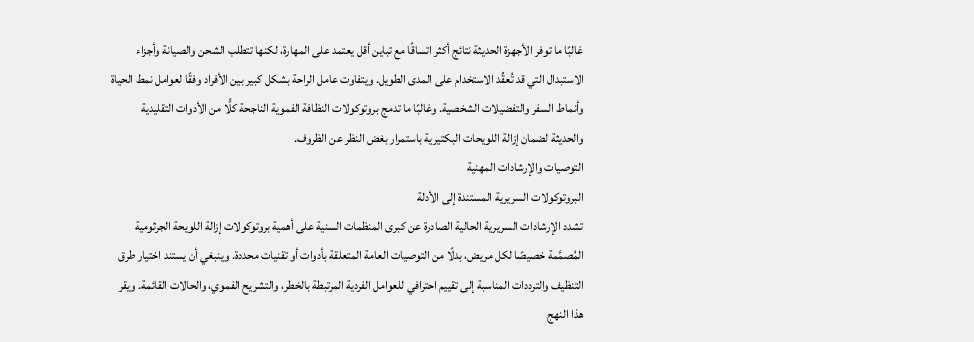غالبًا ما توفر الأجهزة الحديثة نتائج أكثر اتساقًا مع تباين أقل يعتمد على المهارة، لكنها تتطلب الشحن والصيانة وأجزاء الاستبدال التي قد تُعقِّد الاستخدام على المدى الطويل. ويتفاوت عامل الراحة بشكل كبير بين الأفراد وفقًا لعوامل نمط الحياة وأنماط السفر والتفضيلات الشخصية. وغالبًا ما تدمج بروتوكولات النظافة الفموية الناجحة كلًّا من الأدوات التقليدية والحديثة لضمان إزالة اللويحات البكتيرية باستمرار بغض النظر عن الظروف.
التوصيات والإرشادات المهنية
البروتوكولات السريرية المستندة إلى الأدلة
تشدد الإرشادات السريرية الحالية الصادرة عن كبرى المنظمات السنية على أهمية بروتوكولات إزالة اللويحة الجرثومية المُصمَّمة خصيصًا لكل مريض، بدلًا من التوصيات العامة المتعلقة بأدوات أو تقنيات محددة. وينبغي أن يستند اختيار طرق التنظيف والترددات المناسبة إلى تقييم احترافي للعوامل الفردية المرتبطة بالخطر، والتشريح الفموي، والحالات القائمة. ويقر هذا النهج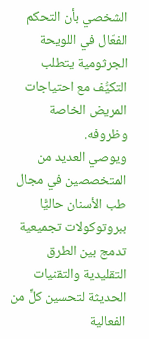الشخصي بأن التحكم الفعّال في اللويحة الجرثومية يتطلب التكيُّف مع احتياجات المريض الخاصة وظروفه.
ويوصي العديد من المتخصصين في مجال طب الأسنان حاليًّا ببروتوكولات تجميعية تدمج بين الطرق التقليدية والتقنيات الحديثة لتحسين كلٍّ من الفعالية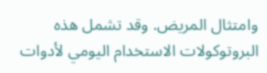وامتثال المريض. وقد تشمل هذه البروتوكولات الاستخدام اليومي لأدوات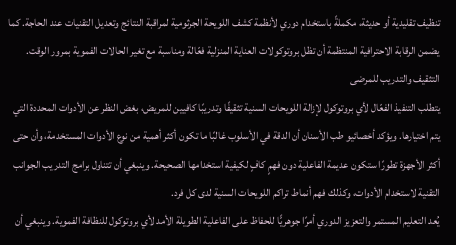تنظيف تقليدية أو حديثة، مكملةً باستخدام دوري لأنظمة كشف اللويحة الجرثومية لمراقبة النتائج وتعديل التقنيات عند الحاجة. كما يضمن الرقابة الاحترافية المنتظمة أن تظل بروتوكولات العناية المنزلية فعّالة ومناسبة مع تغير الحالات الفموية بمرور الوقت.
التثقيف والتدريب للمرضى
يتطلب التنفيذ الفعّال لأي بروتوكول لإزالة اللويحات السنية تثقيفًا وتدريبًا كافيين للمريض، بغض النظر عن الأدوات المحددة التي يتم اختيارها. ويؤكد أخصائيو طب الأسنان أن الدقة في الأسلوب غالبًا ما تكون أكثر أهمية من نوع الأدوات المستخدمة، وأن حتى أكثر الأجهزة تطورًا ستكون عديمة الفاعلية دون فهمٍ كافٍ لكيفية استخدامها الصحيحة. وينبغي أن تتناول برامج التدريب الجوانب التقنية لاستخدام الأدوات، وكذلك فهم أنماط تراكم اللويحات السنية لدى كل فرد.
يُعد التعليم المستمر والتعزيز الدوري أمرًا جوهريًّا للحفاظ على الفاعلية الطويلة الأمد لأي بروتوكول للنظافة الفموية. وينبغي أن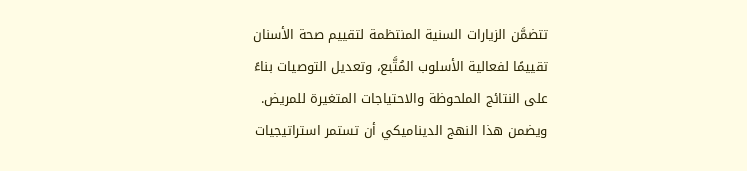تتضمَّن الزيارات السنية المنتظمة لتقييم صحة الأسنان تقييمًا لفعالية الأسلوب المُتَّبع، وتعديل التوصيات بناءً على النتائج الملحوظة والاحتياجات المتغيرة للمريض. ويضمن هذا النهج الديناميكي أن تستمر استراتيجيات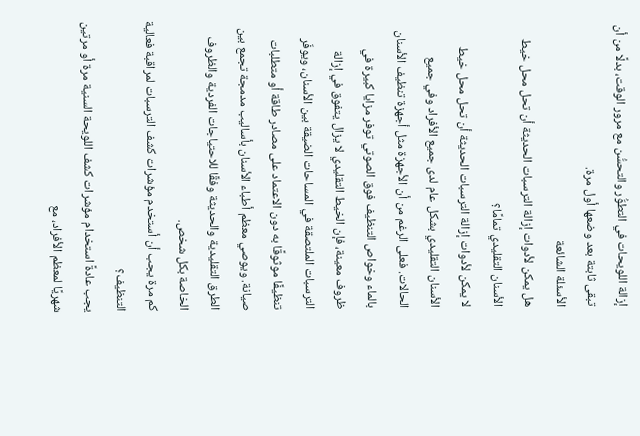إزالة اللويحات في التطوُّر والتحسُّن مع مرور الوقت، بدلًا من أن تبقى ثابتة بعد وضعها أول مرة.
الأسئلة الشائعة
هل يمكن لأدوات إزالة الترسبات الحديثة أن تحل محل خيط الأسنان التقليدي تمامًا؟
لا يمكن لأدوات إزالة الترسبات الحديثة أن تحل محل خيط الأسنان التقليدي بشكل عام لدى جميع الأفراد وفي جميع الحالات. فعلى الرغم من أن الأجهزة مثل أجهزة تنظيف الأسنان بالماء وخواص التنظيف فوق الصوتي توفر مزايا كبيرة في ظروف معينة، فإن الخيط التقليدي لا يزال يتفوق في إزالة الترسبات الملتصقة في المساحات الضيقة بين الأسنان، ويوفّر تنظيفًا موثوقًا به دون الاعتماد على مصادر طاقة أو متطلبات صيانة. ويوصي معظم أطباء الأسنان بأساليب مدمجة تجمع بين الطرق التقليدية والحديثة وفقًا للاحتياجات الفردية والظروف الخاصة بكل شخص.
كم مرة يجب أن أستخدم مؤشرات كشف الترسبات لمراقبة فعالية التنظيف؟
يجب عادةً استخدام مؤشرات كشف اللويحة السنية مرة أو مرتين شهريًا لمعظم الأفراد، مع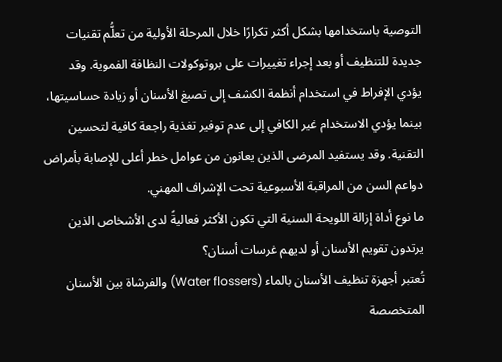التوصية باستخدامها بشكل أكثر تكرارًا خلال المرحلة الأولية من تعلُّم تقنيات جديدة للتنظيف أو بعد إجراء تغييرات على بروتوكولات النظافة الفموية. وقد يؤدي الإفراط في استخدام أنظمة الكشف إلى تصبغ الأسنان أو زيادة حساسيتها، بينما يؤدي الاستخدام غير الكافي إلى عدم توفير تغذية راجعة كافية لتحسين التقنية. وقد يستفيد المرضى الذين يعانون من عوامل خطر أعلى للإصابة بأمراض دواعم السن من المراقبة الأسبوعية تحت الإشراف المهني.
ما نوع أداة إزالة اللويحة السنية التي تكون الأكثر فعاليةً لدى الأشخاص الذين يرتدون تقويم الأسنان أو لديهم غرسات أسنان؟
تُعتبر أجهزة تنظيف الأسنان بالماء (Water flossers) والفرشاة بين الأسنان المتخصصة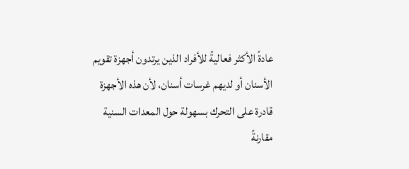عادةً الأكثر فعاليةً للأفراد الذين يرتدون أجهزة تقويم الأسنان أو لديهم غرسات أسنان، لأن هذه الأجهزة قادرة على التحرك بسهولة حول المعدات السنية مقارنةً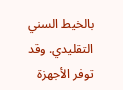بالخيط السني التقليدي. وقد توفر الأجهزة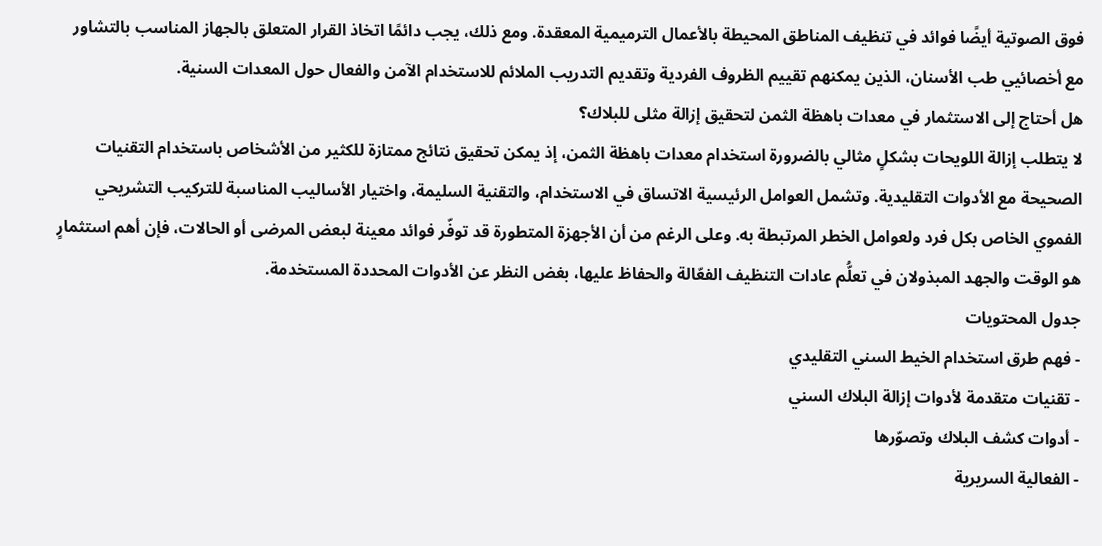فوق الصوتية أيضًا فوائد في تنظيف المناطق المحيطة بالأعمال الترميمية المعقدة. ومع ذلك، يجب دائمًا اتخاذ القرار المتعلق بالجهاز المناسب بالتشاور مع أخصائيي طب الأسنان، الذين يمكنهم تقييم الظروف الفردية وتقديم التدريب الملائم للاستخدام الآمن والفعال حول المعدات السنية.
هل أحتاج إلى الاستثمار في معدات باهظة الثمن لتحقيق إزالة مثلى للبلاك؟
لا يتطلب إزالة اللويحات بشكلٍ مثالي بالضرورة استخدام معدات باهظة الثمن، إذ يمكن تحقيق نتائج ممتازة للكثير من الأشخاص باستخدام التقنيات الصحيحة مع الأدوات التقليدية. وتشمل العوامل الرئيسية الاتساق في الاستخدام، والتقنية السليمة، واختيار الأساليب المناسبة للتركيب التشريحي الفموي الخاص بكل فرد ولعوامل الخطر المرتبطة به. وعلى الرغم من أن الأجهزة المتطورة قد توفّر فوائد معينة لبعض المرضى أو الحالات، فإن أهم استثمارٍ هو الوقت والجهد المبذولان في تعلُّم عادات التنظيف الفعّالة والحفاظ عليها، بغض النظر عن الأدوات المحددة المستخدمة.
جدول المحتويات
- فهم طرق استخدام الخيط السني التقليدي
- تقنيات متقدمة لأدوات إزالة البلاك السني
- أدوات كشف البلاك وتصوّرها
- الفعالية السريرية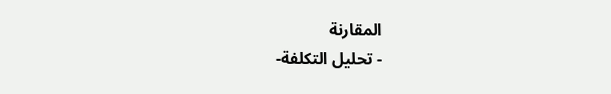المقارنة
- تحليل التكلفة-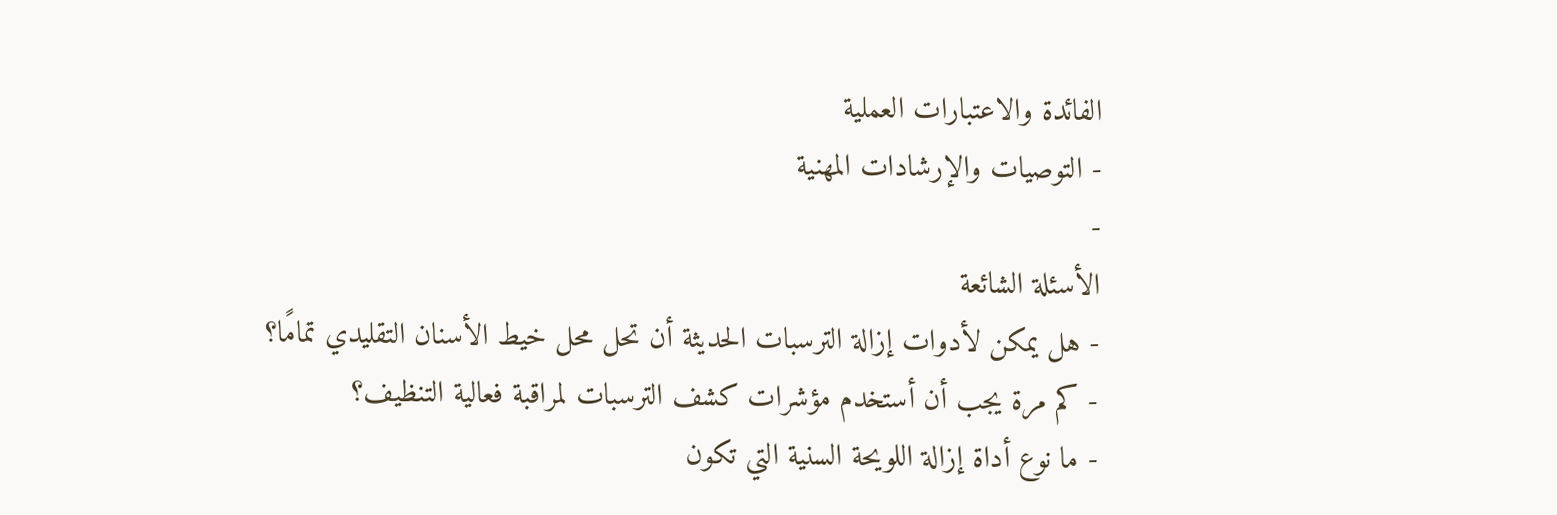الفائدة والاعتبارات العملية
- التوصيات والإرشادات المهنية
-
الأسئلة الشائعة
- هل يمكن لأدوات إزالة الترسبات الحديثة أن تحل محل خيط الأسنان التقليدي تمامًا؟
- كم مرة يجب أن أستخدم مؤشرات كشف الترسبات لمراقبة فعالية التنظيف؟
- ما نوع أداة إزالة اللويحة السنية التي تكون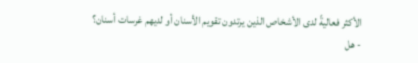الأكثر فعاليةً لدى الأشخاص الذين يرتدون تقويم الأسنان أو لديهم غرسات أسنان؟
- هل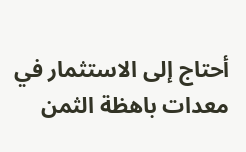أحتاج إلى الاستثمار في معدات باهظة الثمن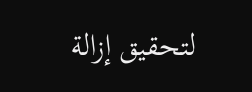لتحقيق إزالة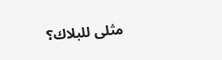مثلى للبلاك؟